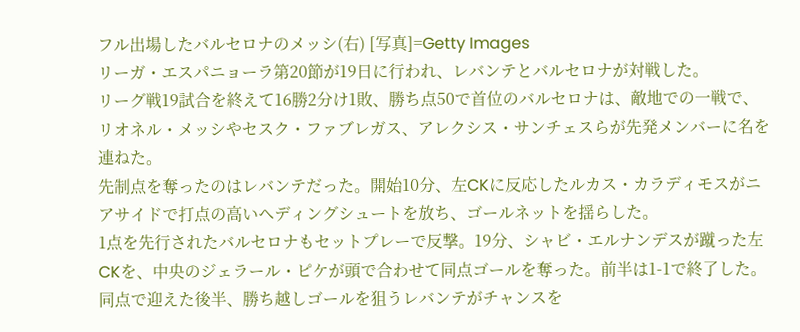フル出場したバルセロナのメッシ(右) [写真]=Getty Images
リーガ・エスパニョーラ第20節が19日に行われ、レバンテとバルセロナが対戦した。
リーグ戦19試合を終えて16勝2分け1敗、勝ち点50で首位のバルセロナは、敵地での一戦で、リオネル・メッシやセスク・ファブレガス、アレクシス・サンチェスらが先発メンバーに名を連ねた。
先制点を奪ったのはレバンテだった。開始10分、左CKに反応したルカス・カラディモスがニアサイドで打点の高いヘディングシュートを放ち、ゴールネットを揺らした。
1点を先行されたバルセロナもセットプレーで反撃。19分、シャビ・エルナンデスが蹴った左CKを、中央のジェラール・ピケが頭で合わせて同点ゴールを奪った。前半は1-1で終了した。
同点で迎えた後半、勝ち越しゴールを狙うレバンテがチャンスを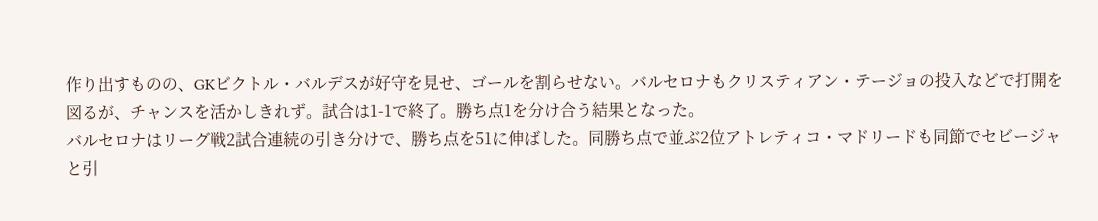作り出すものの、GKビクトル・バルデスが好守を見せ、ゴールを割らせない。バルセロナもクリスティアン・テージョの投入などで打開を図るが、チャンスを活かしきれず。試合は1-1で終了。勝ち点1を分け合う結果となった。
バルセロナはリーグ戦2試合連続の引き分けで、勝ち点を51に伸ばした。同勝ち点で並ぶ2位アトレティコ・マドリードも同節でセビージャと引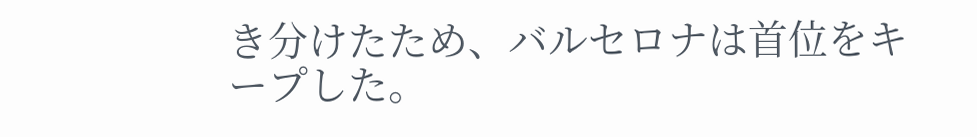き分けたため、バルセロナは首位をキープした。